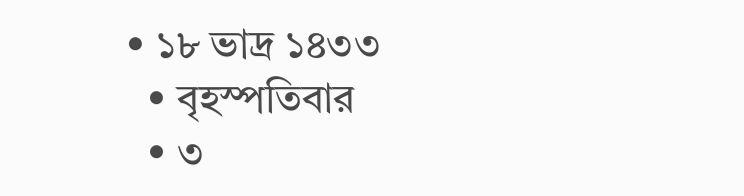• ১৮ ভাদ্র ১৪৩৩
  • বৃহস্পতিবার
  • ৩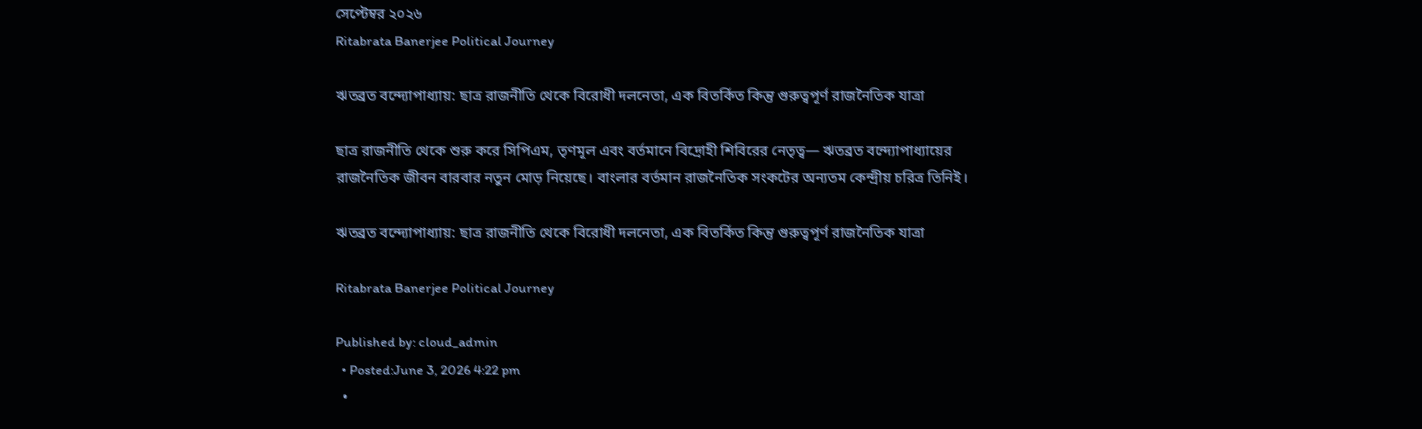সেপ্টেম্বর ২০২৬
Ritabrata Banerjee Political Journey

ঋতব্রত বন্দ্যোপাধ্যায়: ছাত্র রাজনীতি থেকে বিরোধী দলনেতা, এক বিতর্কিত কিন্তু গুরুত্বপূর্ণ রাজনৈতিক যাত্রা

ছাত্র রাজনীতি থেকে শুরু করে সিপিএম, তৃণমূল এবং বর্তমানে বিদ্রোহী শিবিরের নেতৃত্ব— ঋতব্রত বন্দ্যোপাধ্যায়ের রাজনৈতিক জীবন বারবার নতুন মোড় নিয়েছে। বাংলার বর্তমান রাজনৈতিক সংকটের অন্যতম কেন্দ্রীয় চরিত্র তিনিই।

ঋতব্রত বন্দ্যোপাধ্যায়: ছাত্র রাজনীতি থেকে বিরোধী দলনেতা, এক বিতর্কিত কিন্তু গুরুত্বপূর্ণ রাজনৈতিক যাত্রা

Ritabrata Banerjee Political Journey

Published by: cloud_admin
  • Posted:June 3, 2026 4:22 pm
  •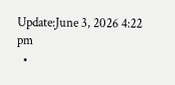Update:June 3, 2026 4:22 pm
  •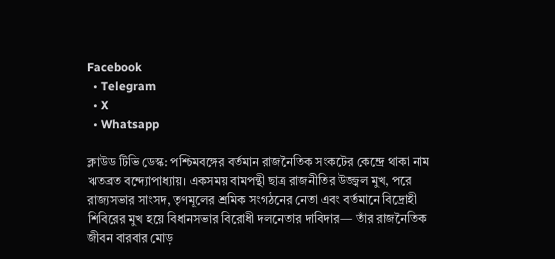Facebook
  • Telegram
  • X
  • Whatsapp

ক্লাউড টিভি ডেস্ক: পশ্চিমবঙ্গের বর্তমান রাজনৈতিক সংকটের কেন্দ্রে থাকা নাম ঋতব্রত বন্দ্যোপাধ্যায়। একসময় বামপন্থী ছাত্র রাজনীতির উজ্জ্বল মুখ, পরে রাজ্যসভার সাংসদ, তৃণমূলের শ্রমিক সংগঠনের নেতা এবং বর্তমানে বিদ্রোহী শিবিরের মুখ হয়ে বিধানসভার বিরোধী দলনেতার দাবিদার— তাঁর রাজনৈতিক জীবন বারবার মোড়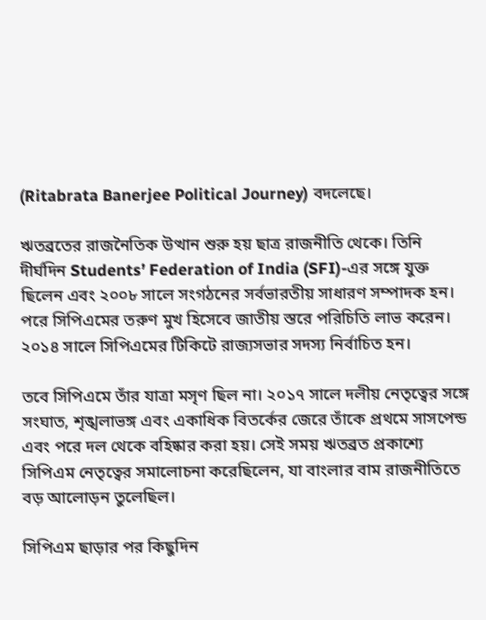(Ritabrata Banerjee Political Journey) বদলেছে।

ঋতব্রতের রাজনৈতিক উত্থান শুরু হয় ছাত্র রাজনীতি থেকে। তিনি দীর্ঘদিন Students’ Federation of India (SFI)-এর সঙ্গে যুক্ত ছিলেন এবং ২০০৮ সালে সংগঠনের সর্বভারতীয় সাধারণ সম্পাদক হন। পরে সিপিএমের তরুণ মুখ হিসেবে জাতীয় স্তরে পরিচিতি লাভ করেন। ২০১৪ সালে সিপিএমের টিকিটে রাজ্যসভার সদস্য নির্বাচিত হন।

তবে সিপিএমে তাঁর যাত্রা মসৃণ ছিল না। ২০১৭ সালে দলীয় নেতৃত্বের সঙ্গে সংঘাত, শৃঙ্খলাভঙ্গ এবং একাধিক বিতর্কের জেরে তাঁকে প্রথমে সাসপেন্ড এবং পরে দল থেকে বহিষ্কার করা হয়। সেই সময় ঋতব্রত প্রকাশ্যে সিপিএম নেতৃত্বের সমালোচনা করেছিলেন, যা বাংলার বাম রাজনীতিতে বড় আলোড়ন তুলেছিল।

সিপিএম ছাড়ার পর কিছুদিন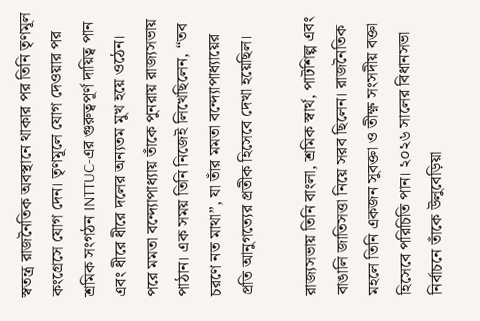স্বতন্ত্র রাজনৈতিক অবস্থানে থাকার পর তিনি তৃণমূল কংগ্রেসে যোগ দেন। তৃণমূলে যোগ দেওয়ার পর শ্রমিক সংগঠন INTTUC-এর গুরুত্বপূর্ণ দায়িত্ব পান এবং ধীরে ধীরে দলের অন্যতম মুখ হয়ে ওঠেন। পরে মমতা বন্দ্যোপাধ্যায় তাঁকে পুনরায় রাজ্যসভায় পাঠান। এক সময় তিনি নিজেই লিখেছিলেন, “তব চরণে নত মাথা”, যা তাঁর মমতা বন্দ্যোপাধ্যায়ের প্রতি আনুগত্যের প্রতীক হিসেবে দেখা হয়েছিল।

রাজ্যসভায় তিনি বাংলা, শ্রমিক স্বার্থ, পাটশিল্প এবং বাঙালি জাতিসত্তা নিয়ে সরব ছিলেন। রাজনৈতিক মহলে তিনি একজন সুবক্তা ও তীক্ষ্ণ সংসদীয় বক্তা হিসেবে পরিচিতি পান। ২০২৬ সালের বিধানসভা নির্বাচনে তাঁকে উলুবেড়িয়া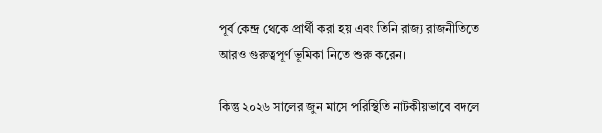পূর্ব কেন্দ্র থেকে প্রার্থী করা হয় এবং তিনি রাজ্য রাজনীতিতে আরও গুরুত্বপূর্ণ ভূমিকা নিতে শুরু করেন।

কিন্তু ২০২৬ সালের জুন মাসে পরিস্থিতি নাটকীয়ভাবে বদলে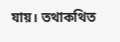যায়। তথাকথিত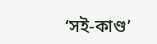‘সই-কাণ্ড’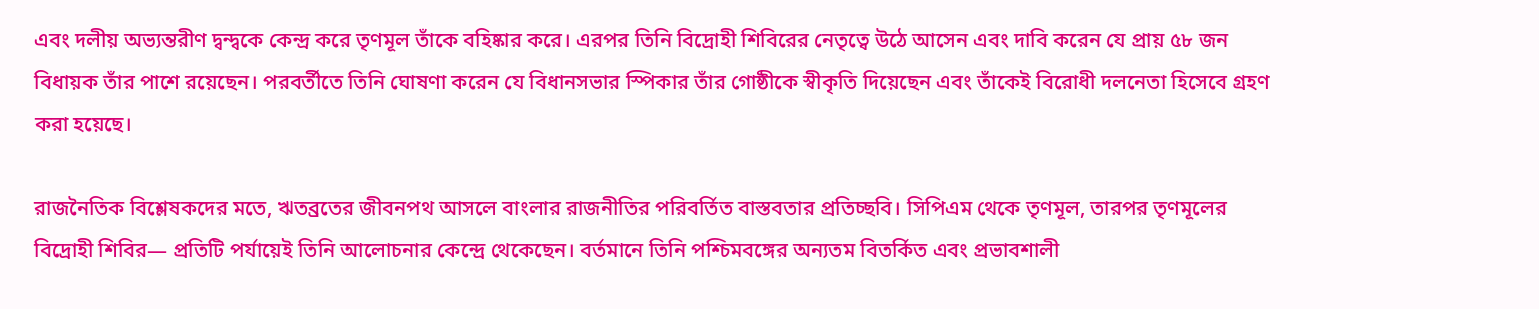এবং দলীয় অভ্যন্তরীণ দ্বন্দ্বকে কেন্দ্র করে তৃণমূল তাঁকে বহিষ্কার করে। এরপর তিনি বিদ্রোহী শিবিরের নেতৃত্বে উঠে আসেন এবং দাবি করেন যে প্রায় ৫৮ জন বিধায়ক তাঁর পাশে রয়েছেন। পরবর্তীতে তিনি ঘোষণা করেন যে বিধানসভার স্পিকার তাঁর গোষ্ঠীকে স্বীকৃতি দিয়েছেন এবং তাঁকেই বিরোধী দলনেতা হিসেবে গ্রহণ করা হয়েছে।

রাজনৈতিক বিশ্লেষকদের মতে, ঋতব্রতের জীবনপথ আসলে বাংলার রাজনীতির পরিবর্তিত বাস্তবতার প্রতিচ্ছবি। সিপিএম থেকে তৃণমূল, তারপর তৃণমূলের বিদ্রোহী শিবির— প্রতিটি পর্যায়েই তিনি আলোচনার কেন্দ্রে থেকেছেন। বর্তমানে তিনি পশ্চিমবঙ্গের অন্যতম বিতর্কিত এবং প্রভাবশালী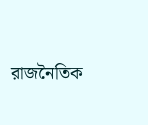রাজনৈতিক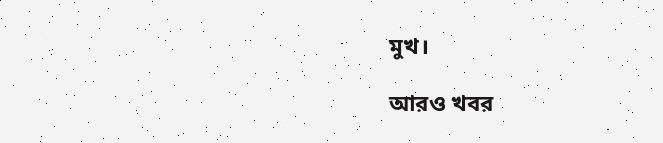মুখ।

আরও খবর